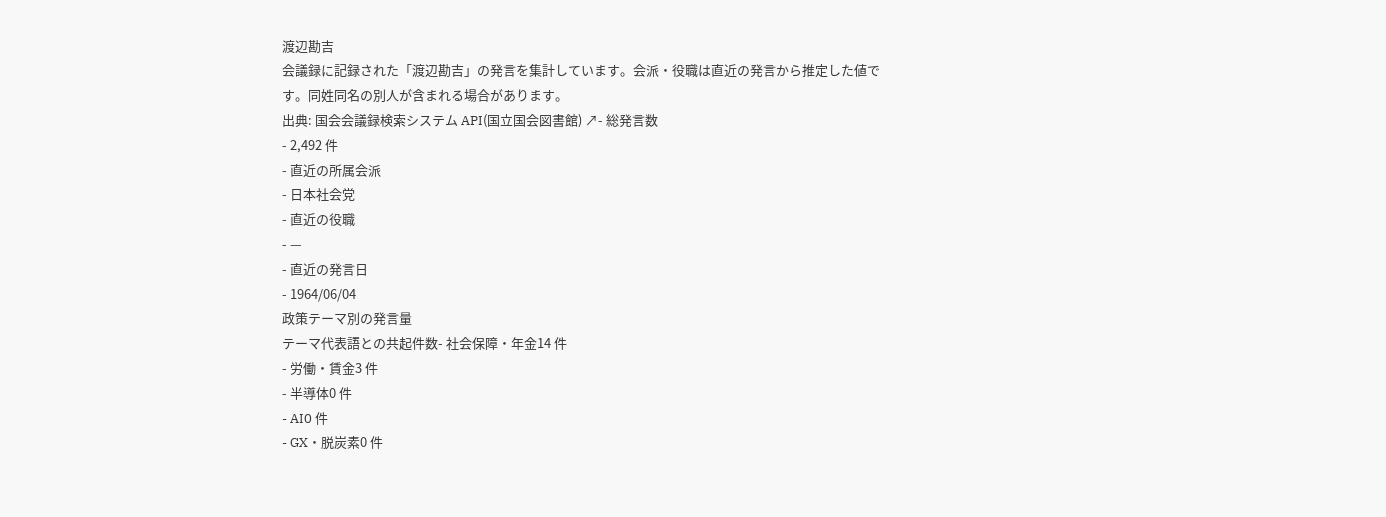渡辺勘吉
会議録に記録された「渡辺勘吉」の発言を集計しています。会派・役職は直近の発言から推定した値です。同姓同名の別人が含まれる場合があります。
出典: 国会会議録検索システム API(国立国会図書館) ↗- 総発言数
- 2,492 件
- 直近の所属会派
- 日本社会党
- 直近の役職
- —
- 直近の発言日
- 1964/06/04
政策テーマ別の発言量
テーマ代表語との共起件数- 社会保障・年金14 件
- 労働・賃金3 件
- 半導体0 件
- AI0 件
- GX・脱炭素0 件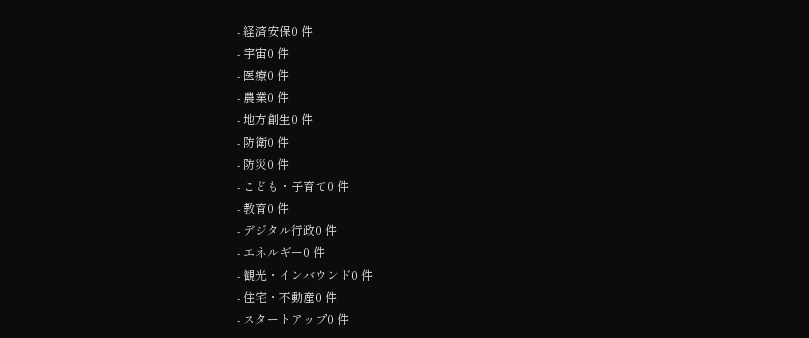- 経済安保0 件
- 宇宙0 件
- 医療0 件
- 農業0 件
- 地方創生0 件
- 防衛0 件
- 防災0 件
- こども・子育て0 件
- 教育0 件
- デジタル行政0 件
- エネルギー0 件
- 観光・インバウンド0 件
- 住宅・不動産0 件
- スタートアップ0 件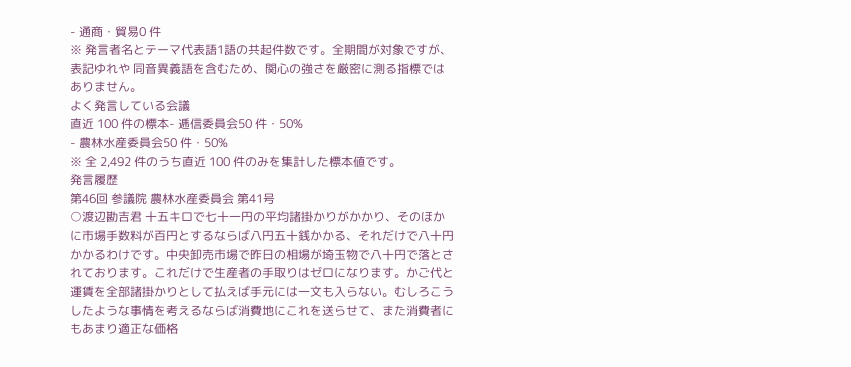- 通商・貿易0 件
※ 発言者名とテーマ代表語1語の共起件数です。全期間が対象ですが、表記ゆれや 同音異義語を含むため、関心の強さを厳密に測る指標ではありません。
よく発言している会議
直近 100 件の標本- 逓信委員会50 件・50%
- 農林水産委員会50 件・50%
※ 全 2,492 件のうち直近 100 件のみを集計した標本値です。
発言履歴
第46回 参議院 農林水産委員会 第41号
○渡辺勘吉君 十五キロで七十一円の平均諸掛かりがかかり、そのほかに市場手数料が百円とするならば八円五十銭かかる、それだけで八十円かかるわけです。中央卸売市場で昨日の相場が埼玉物で八十円で落とされております。これだけで生産者の手取りはゼロになります。かご代と運賃を全部諸掛かりとして払えば手元には一文も入らない。むしろこうしたような事情を考えるならば消費地にこれを送らせて、また消費者にもあまり適正な価格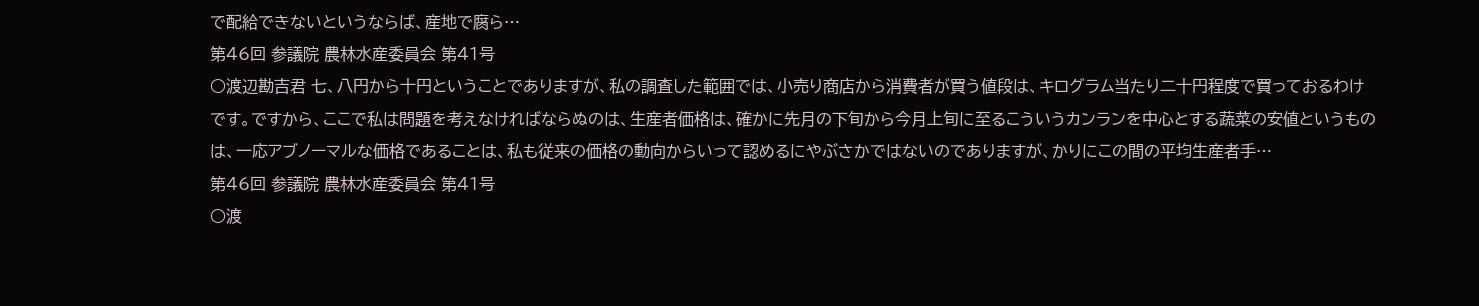で配給できないというならば、産地で腐ら…
第46回 参議院 農林水産委員会 第41号
○渡辺勘吉君 七、八円から十円ということでありますが、私の調査した範囲では、小売り商店から消費者が買う値段は、キログラム当たり二十円程度で買っておるわけです。ですから、ここで私は問題を考えなければならぬのは、生産者価格は、確かに先月の下旬から今月上旬に至るこういうカンランを中心とする蔬菜の安値というものは、一応アブノーマルな価格であることは、私も従来の価格の動向からいって認めるにやぶさかではないのでありますが、かりにこの間の平均生産者手…
第46回 参議院 農林水産委員会 第41号
○渡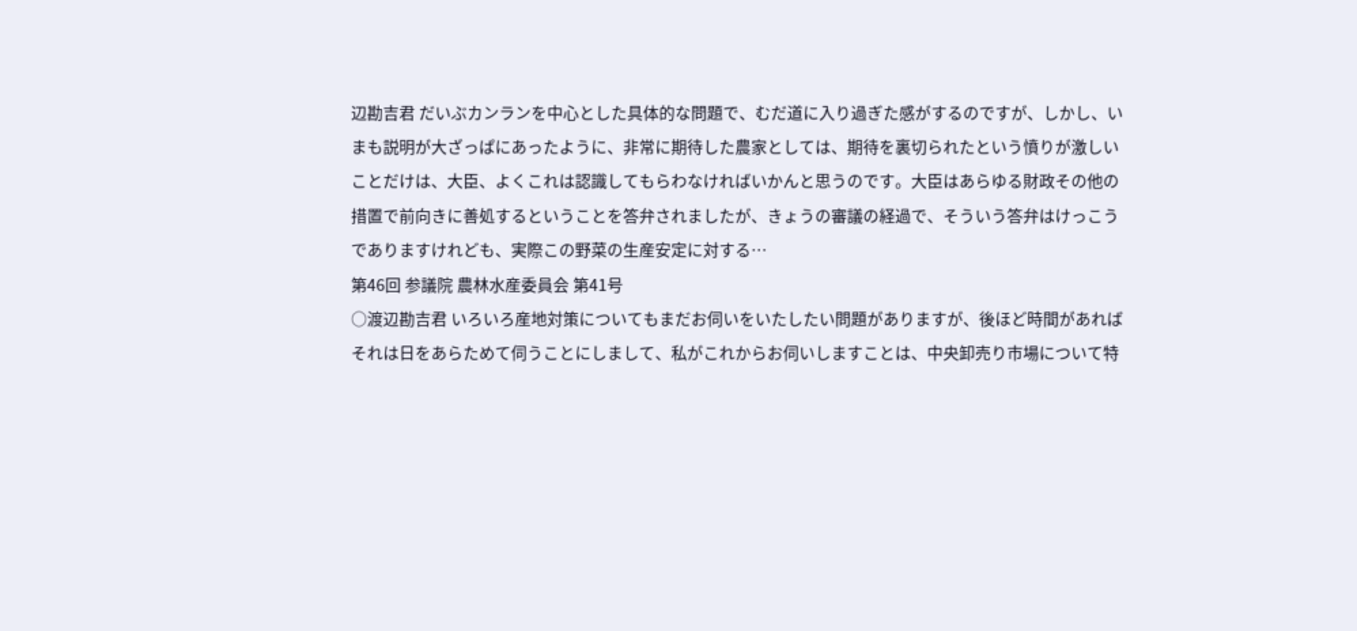辺勘吉君 だいぶカンランを中心とした具体的な問題で、むだ道に入り過ぎた感がするのですが、しかし、いまも説明が大ざっぱにあったように、非常に期待した農家としては、期待を裏切られたという憤りが激しいことだけは、大臣、よくこれは認識してもらわなければいかんと思うのです。大臣はあらゆる財政その他の措置で前向きに善処するということを答弁されましたが、きょうの審議の経過で、そういう答弁はけっこうでありますけれども、実際この野菜の生産安定に対する…
第46回 参議院 農林水産委員会 第41号
○渡辺勘吉君 いろいろ産地対策についてもまだお伺いをいたしたい問題がありますが、後ほど時間があればそれは日をあらためて伺うことにしまして、私がこれからお伺いしますことは、中央卸売り市場について特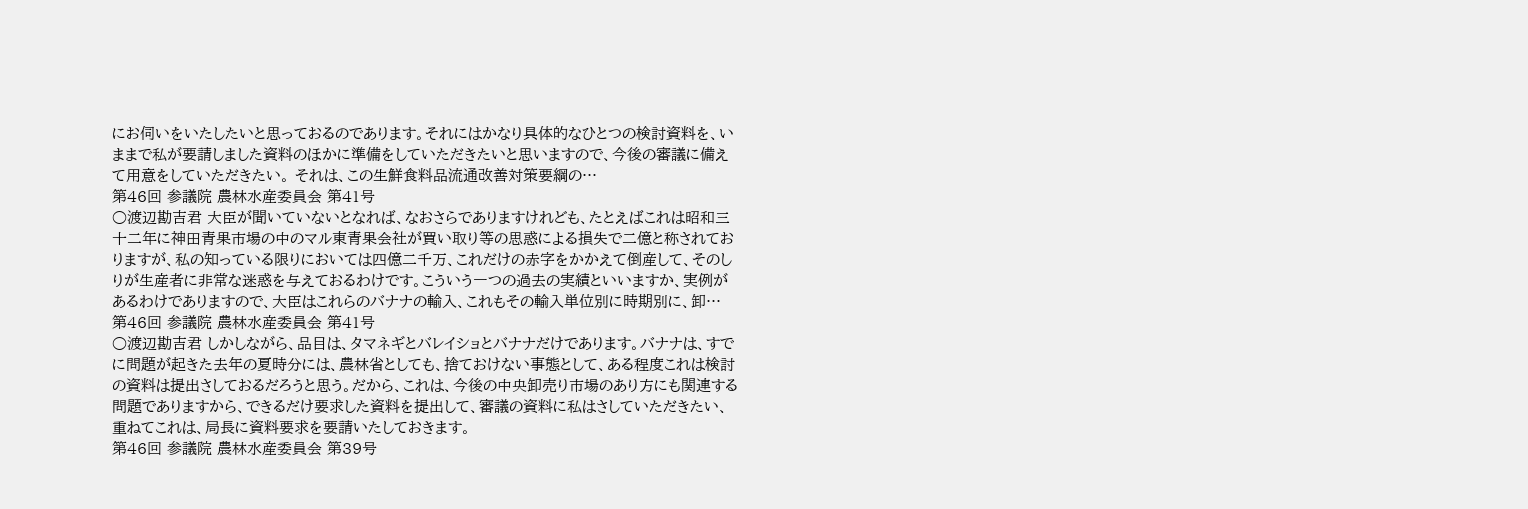にお伺いをいたしたいと思っておるのであります。それにはかなり具体的なひとつの検討資料を、いままで私が要請しました資料のほかに準備をしていただきたいと思いますので、今後の審議に備えて用意をしていただきたい。 それは、この生鮮食料品流通改善対策要綱の…
第46回 参議院 農林水産委員会 第41号
○渡辺勘吉君 大臣が聞いていないとなれば、なおさらでありますけれども、たとえばこれは昭和三十二年に神田青果市場の中のマル東青果会社が買い取り等の思惑による損失で二億と称されておりますが、私の知っている限りにおいては四億二千万、これだけの赤字をかかえて倒産して、そのしりが生産者に非常な迷惑を与えておるわけです。こういう一つの過去の実績といいますか、実例があるわけでありますので、大臣はこれらのバナナの輸入、これもその輸入単位別に時期別に、卸…
第46回 参議院 農林水産委員会 第41号
○渡辺勘吉君 しかしながら、品目は、タマネギとバレイショとバナナだけであります。バナナは、すでに問題が起きた去年の夏時分には、農林省としても、捨ておけない事態として、ある程度これは検討の資料は提出さしておるだろうと思う。だから、これは、今後の中央卸売り市場のあり方にも関連する問題でありますから、できるだけ要求した資料を提出して、審議の資料に私はさしていただきたい、重ねてこれは、局長に資料要求を要請いたしておきます。
第46回 参議院 農林水産委員会 第39号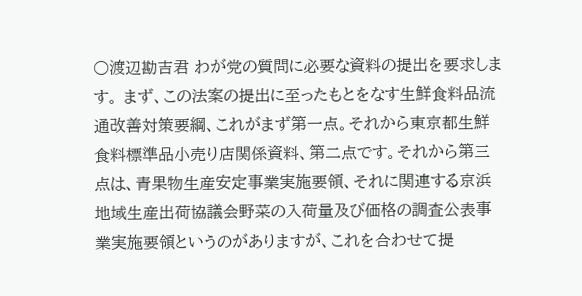○渡辺勘吉君 わが党の質問に必要な資料の提出を要求します。 まず、この法案の提出に至ったもとをなす生鮮食料品流通改善対策要綱、これがまず第一点。それから東京都生鮮食料標準品小売り店関係資料、第二点です。それから第三点は、青果物生産安定事業実施要領、それに関連する京浜地域生産出荷協議会野菜の入荷量及び価格の調査公表事業実施要領というのがありますが、これを合わせて提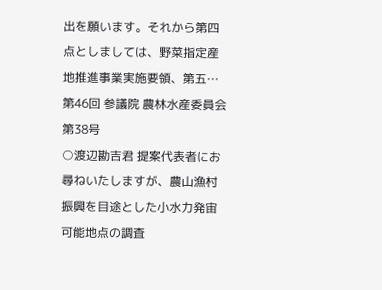出を願います。それから第四点としましては、野菜指定産地推進事業実施要領、第五…
第46回 参議院 農林水産委員会 第38号
○渡辺勘吉君 提案代表者にお尋ねいたしますが、農山漁村振興を目途とした小水力発宙可能地点の調査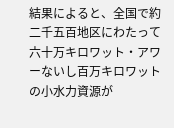結果によると、全国で約二千五百地区にわたって六十万キロワット・アワーないし百万キロワットの小水力資源が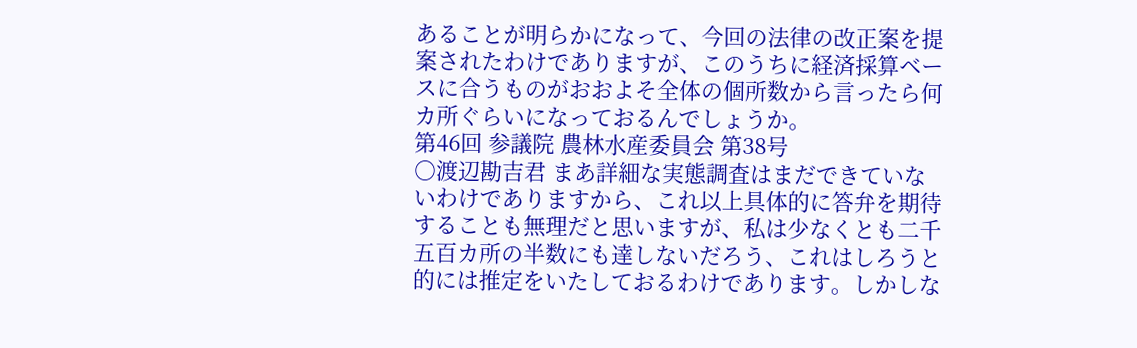あることが明らかになって、今回の法律の改正案を提案されたわけでありますが、このうちに経済採算ベースに合うものがおおよそ全体の個所数から言ったら何カ所ぐらいになっておるんでしょうか。
第46回 参議院 農林水産委員会 第38号
○渡辺勘吉君 まあ詳細な実態調査はまだできていないわけでありますから、これ以上具体的に答弁を期待することも無理だと思いますが、私は少なくとも二千五百カ所の半数にも達しないだろう、これはしろうと的には推定をいたしておるわけであります。しかしな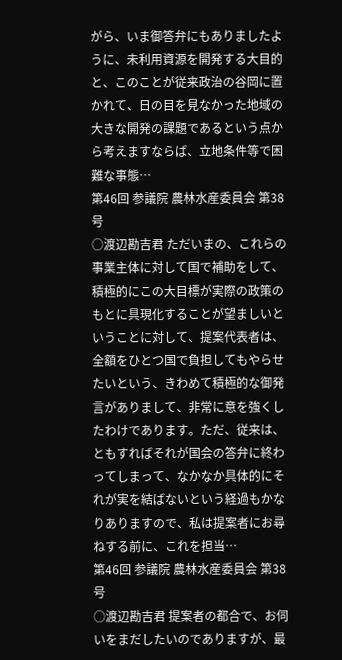がら、いま御答弁にもありましたように、未利用資源を開発する大目的と、このことが従来政治の谷岡に置かれて、日の目を見なかった地域の大きな開発の課題であるという点から考えますならば、立地条件等で困難な事態…
第46回 参議院 農林水産委員会 第38号
○渡辺勘吉君 ただいまの、これらの事業主体に対して国で補助をして、積極的にこの大目標が実際の政策のもとに具現化することが望ましいということに対して、提案代表者は、全額をひとつ国で負担してもやらせたいという、きわめて積極的な御発言がありまして、非常に意を強くしたわけであります。ただ、従来は、ともすればそれが国会の答弁に終わってしまって、なかなか具体的にそれが実を結ばないという経過もかなりありますので、私は提案者にお尋ねする前に、これを担当…
第46回 参議院 農林水産委員会 第38号
○渡辺勘吉君 提案者の都合で、お伺いをまだしたいのでありますが、最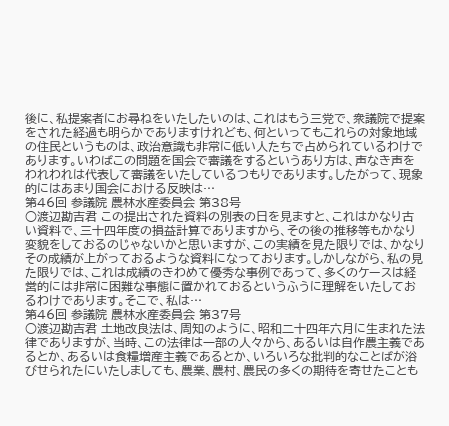後に、私提案者にお尋ねをいたしたいのは、これはもう三党で、衆議院で提案をされた経過も明らかでありますけれども、何といってもこれらの対象地域の住民というものは、政治意識も非常に低い人たちで占められているわけであります。いわばこの問題を国会で審議をするというあり方は、声なき声をわれわれは代表して審議をいたしているつもりであります。したがって、現象的にはあまり国会における反映は…
第46回 参議院 農林水産委員会 第38号
○渡辺勘吉君 この提出された資料の別表の日を見ますと、これはかなり古い資料で、三十四年度の損益計算でありますから、その後の推移等もかなり変貌をしておるのじゃないかと思いますが、この実績を見た限りでは、かなりその成績が上がっておるような資料になっております。しかしながら、私の見た限りでは、これは成績のきわめて優秀な事例であって、多くのケースは経営的には非常に困難な事態に置かれておるというふうに理解をいたしておるわけであります。そこで、私は…
第46回 参議院 農林水産委員会 第37号
○渡辺勘吉君 土地改良法は、周知のように、昭和二十四年六月に生まれた法律でありますが、当時、この法律は一部の人々から、あるいは自作農主義であるとか、あるいは食糧増産主義であるとか、いろいろな批判的なことばが浴びせられたにいたしましても、農業、農村、農民の多くの期待を寄せたことも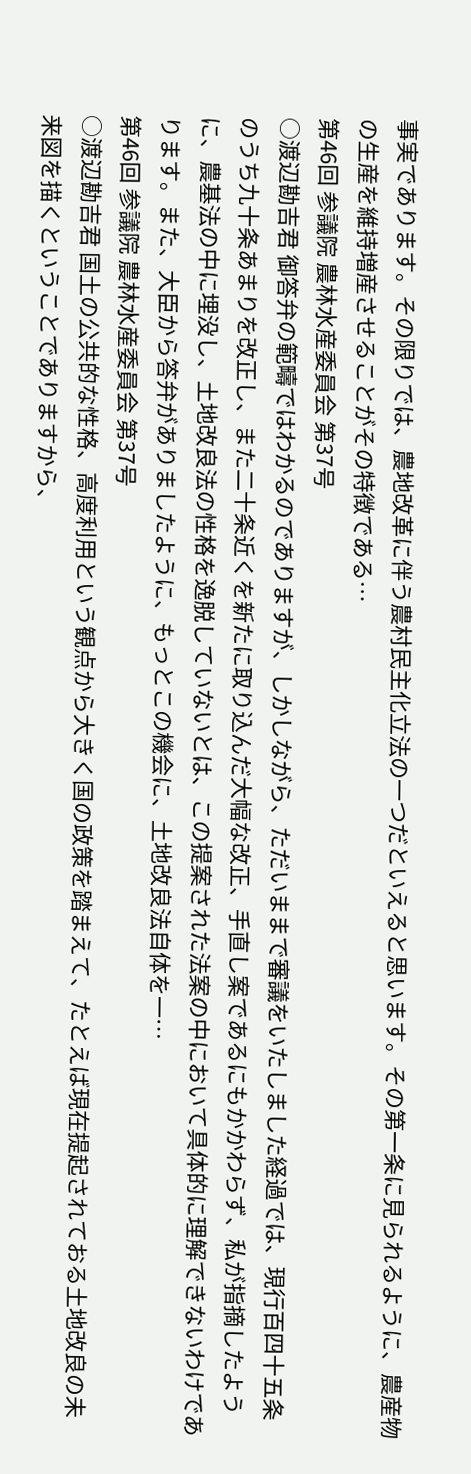事実であります。その限りでは、農地改革に伴う農村民主化立法の一つだといえると思います。その第一条に見られるように、農産物の生産を維持増産させることがその特徴である…
第46回 参議院 農林水産委員会 第37号
○渡辺勘吉君 御答弁の範疇ではわかるのでありますが、しかしながら、ただいままで審議をいたしました経過では、現行百四十五条のうち九十条あまりを改正し、また二十条近くを新たに取り込んだ大幅な改正、手直し案であるにもかかわらず、私が指摘したように、農基法の中に埋没し、土地改良法の性格を逸脱していないとは、この提案された法案の中において具体的に理解できないわけであります。また、大臣から答弁がありましたように、もっとこの機会に、土地改良法自体を一…
第46回 参議院 農林水産委員会 第37号
○渡辺勘吉君 国土の公共的な性格、高度利用という観点から大きく国の政策を踏まえて、たとえば現在提起されておる土地改良の未来図を描くということでありますから、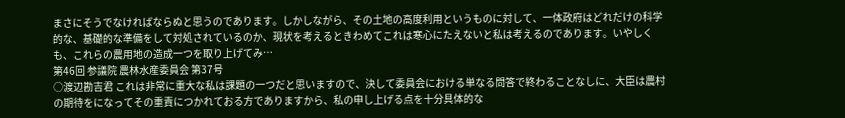まさにそうでなければならぬと思うのであります。しかしながら、その土地の高度利用というものに対して、一体政府はどれだけの科学的な、基礎的な準備をして対処されているのか、現状を考えるときわめてこれは寒心にたえないと私は考えるのであります。いやしくも、これらの農用地の造成一つを取り上げてみ…
第46回 参議院 農林水産委員会 第37号
○渡辺勘吉君 これは非常に重大な私は課題の一つだと思いますので、決して委員会における単なる問答で終わることなしに、大臣は農村の期待をになってその重責につかれておる方でありますから、私の申し上げる点を十分具体的な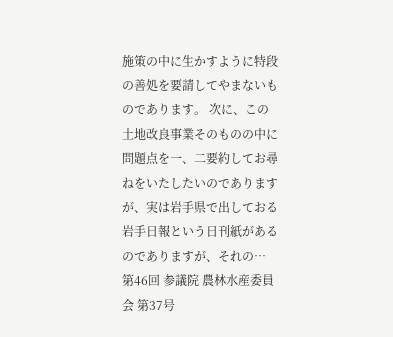施策の中に生かすように特段の善処を要請してやまないものであります。 次に、この土地改良事業そのものの中に問題点を一、二要約してお尋ねをいたしたいのでありますが、実は岩手県で出しておる岩手日報という日刊紙があるのでありますが、それの…
第46回 参議院 農林水産委員会 第37号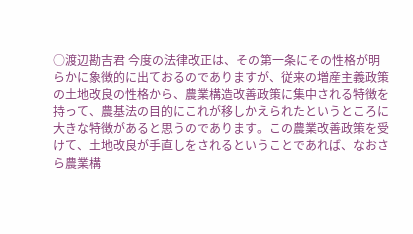○渡辺勘吉君 今度の法律改正は、その第一条にその性格が明らかに象徴的に出ておるのでありますが、従来の増産主義政策の土地改良の性格から、農業構造改善政策に集中される特徴を持って、農基法の目的にこれが移しかえられたというところに大きな特徴があると思うのであります。この農業改善政策を受けて、土地改良が手直しをされるということであれば、なおさら農業構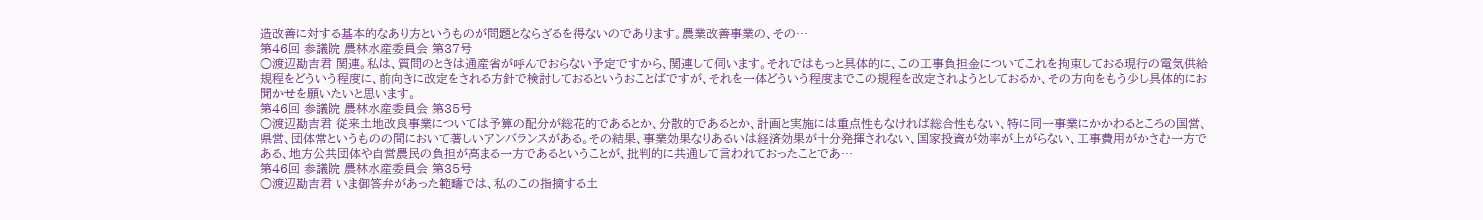造改善に対する基本的なあり方というものが問題とならざるを得ないのであります。農業改善事業の、その…
第46回 参議院 農林水産委員会 第37号
○渡辺勘吉君 関連。私は、質問のときは通産省が呼んでおらない予定ですから、関連して伺います。それではもっと具体的に、この工事負担金についてこれを拘束しておる現行の電気供給規程をどういう程度に、前向きに改定をされる方針で検討しておるというおことばですが、それを一体どういう程度までこの規程を改定されようとしておるか、その方向をもう少し具体的にお聞かせを願いたいと思います。
第46回 参議院 農林水産委員会 第35号
○渡辺勘吉君 従来土地改良事業については予算の配分が総花的であるとか、分散的であるとか、計画と実施には重点性もなければ総合性もない、特に同一事業にかかわるところの国営、県営、団体常というものの間において著しいアンバランスがある。その結果、事業効果なりあるいは経済効果が十分発揮されない、国家投資が効率が上がらない、工事費用がかさむ一方である、地方公共団体や自営農民の負担が高まる一方であるということが、批判的に共通して言われておったことであ…
第46回 参議院 農林水産委員会 第35号
○渡辺勘吉君 いま御答弁があった範疇では、私のこの指摘する土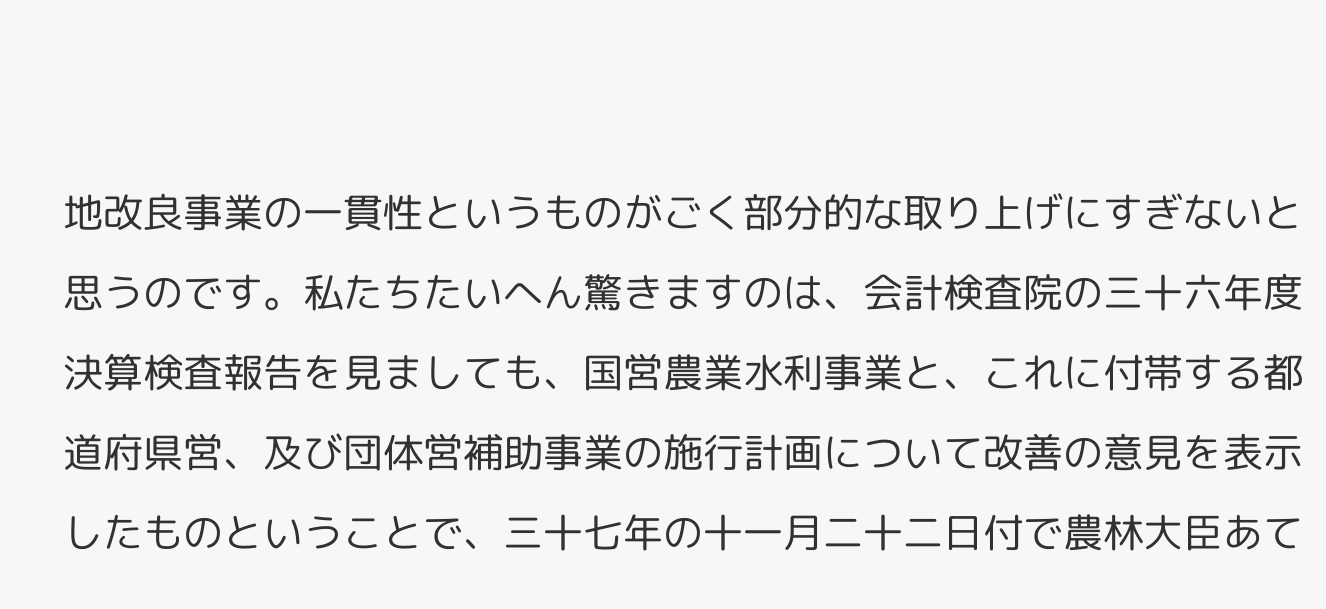地改良事業の一貫性というものがごく部分的な取り上げにすぎないと思うのです。私たちたいへん驚きますのは、会計検査院の三十六年度決算検査報告を見ましても、国営農業水利事業と、これに付帯する都道府県営、及び団体営補助事業の施行計画について改善の意見を表示したものということで、三十七年の十一月二十二日付で農林大臣あて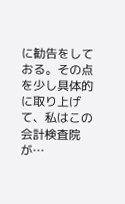に勧告をしておる。その点を少し具体的に取り上げて、私はこの会計検査院が…